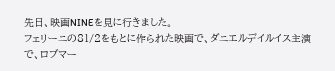先日、映画NINEを見に行きました。
フェリーニの81/2をもとに作られた映画で、ダニエルデイルイス主演で、ロブマー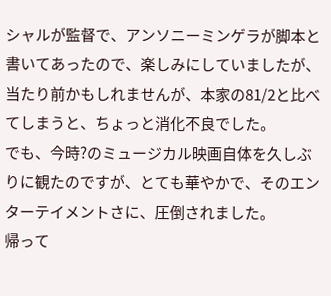シャルが監督で、アンソニーミンゲラが脚本と書いてあったので、楽しみにしていましたが、当たり前かもしれませんが、本家の81/2と比べてしまうと、ちょっと消化不良でした。
でも、今時?のミュージカル映画自体を久しぶりに観たのですが、とても華やかで、そのエンターテイメントさに、圧倒されました。
帰って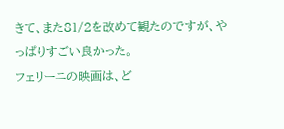きて、また81/2を改めて観たのですが、やっぱりすごい良かった。
フェリーニの映画は、ど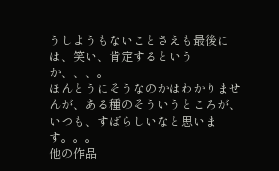うしようもないことさえも最後には、笑い、肯定するというか、、、。
ほんとうにそうなのかはわかりませんが、ある種のそういうところが、いつも、すばらしいなと思います。。。
他の作品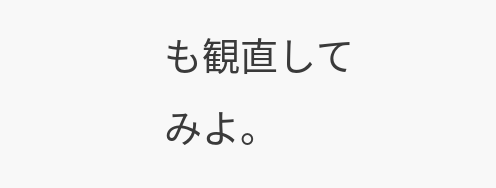も観直してみよ。